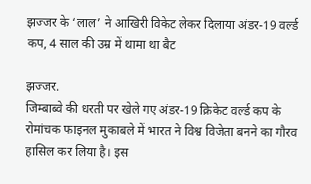झज्जर के ‘लाल’ ने आखिरी विकेट लेकर दिलाया अंडर-19 वर्ल्ड कप, 4 साल की उम्र में थामा था बैट

झज्जर.
जिम्बाब्वे की धरती पर खेले गए अंडर-19 क्रिकेट वर्ल्ड कप के रोमांचक फाइनल मुकाबले में भारत ने विश्व विजेता बनने का गौरव हासिल कर लिया है। इस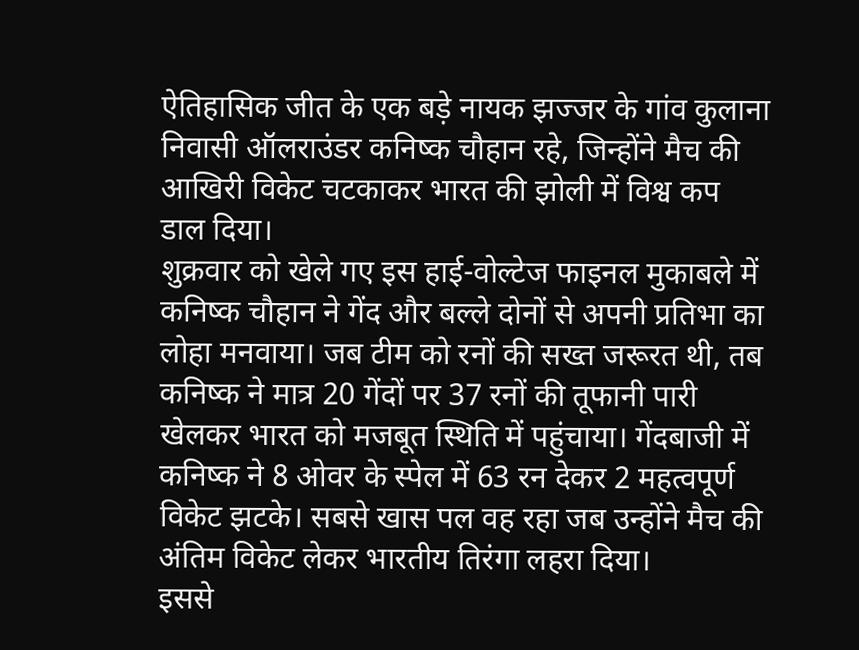ऐतिहासिक जीत के एक बड़े नायक झज्जर के गांव कुलाना निवासी ऑलराउंडर कनिष्क चौहान रहे, जिन्होंने मैच की आखिरी विकेट चटकाकर भारत की झोली में विश्व कप डाल दिया।
शुक्रवार को खेले गए इस हाई-वोल्टेज फाइनल मुकाबले में कनिष्क चौहान ने गेंद और बल्ले दोनों से अपनी प्रतिभा का लोहा मनवाया। जब टीम को रनों की सख्त जरूरत थी, तब कनिष्क ने मात्र 20 गेंदों पर 37 रनों की तूफानी पारी खेलकर भारत को मजबूत स्थिति में पहुंचाया। गेंदबाजी में कनिष्क ने 8 ओवर के स्पेल में 63 रन देकर 2 महत्वपूर्ण विकेट झटके। सबसे खास पल वह रहा जब उन्होंने मैच की अंतिम विकेट लेकर भारतीय तिरंगा लहरा दिया।
इससे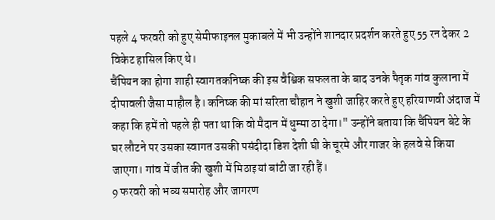पहले 4 फरवरी को हुए सेमीफाइनल मुकाबले में भी उन्होंने शानदार प्रदर्शन करते हुए 55 रन देकर 2 विकेट हासिल किए थे।
चैंपियन का होगा शाही स्वागतकनिष्क की इस वैश्विक सफलता के बाद उनके पैतृक गांव कुलाना में दीपावली जैसा माहौल है। कनिष्क की मां सरिता चौहान ने खुशी जाहिर करते हुए हरियाणवी अंदाज में कहा कि हमें तो पहले ही पता था कि वो मैदान में धुम्मा ठा देगा।" उन्होंने बताया कि चैंपियन बेटे के घर लौटने पर उसका स्वागत उसकी पसंदीदा डिश देशी घी के चूरमे और गाजर के हलवे से किया जाएगा। गांव में जीत की खुशी में मिठाइयां बांटी जा रही हैं।
9 फरवरी को भव्य समारोह और जागरण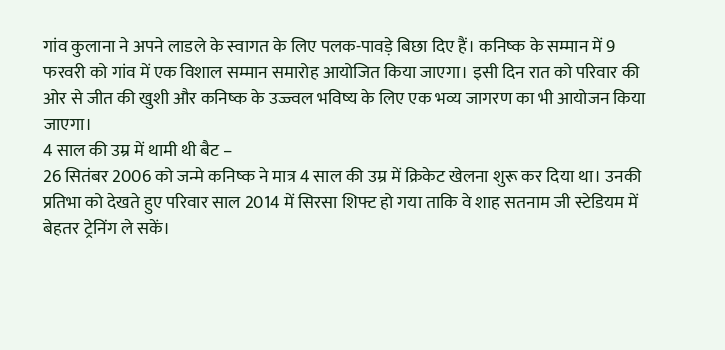गांव कुलाना ने अपने लाडले के स्वागत के लिए पलक-पावड़े बिछा दिए हैं। कनिष्क के सम्मान में 9 फरवरी को गांव में एक विशाल सम्मान समारोह आयोजित किया जाएगा। इसी दिन रात को परिवार की ओर से जीत की खुशी और कनिष्क के उज्ज्वल भविष्य के लिए एक भव्य जागरण का भी आयोजन किया जाएगा।
4 साल की उम्र में थामी थी बैट –
26 सितंबर 2006 को जन्मे कनिष्क ने मात्र 4 साल की उम्र में क्रिकेट खेलना शुरू कर दिया था। उनकी प्रतिभा को देखते हुए परिवार साल 2014 में सिरसा शिफ्ट हो गया ताकि वे शाह सतनाम जी स्टेडियम में बेहतर ट्रेनिंग ले सकें।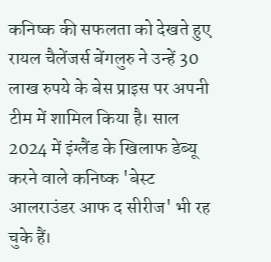कनिष्क की सफलता को देखते हुए रायल चैलेंजर्स बेंगलुरु ने उन्हें 30 लाख रुपये के बेस प्राइस पर अपनी टीम में शामिल किया है। साल 2024 में इंग्लैंड के खिलाफ डेब्यू करने वाले कनिष्क 'बेस्ट आलराउंडर आफ द सीरीज' भी रह चुके हैं।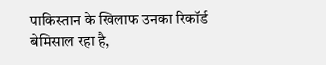पाकिस्तान के खिलाफ उनका रिकॉर्ड बेमिसाल रहा है,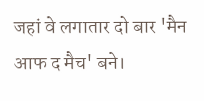जहां वे लगातार दो बार 'मैन आफ द मैच' बने।